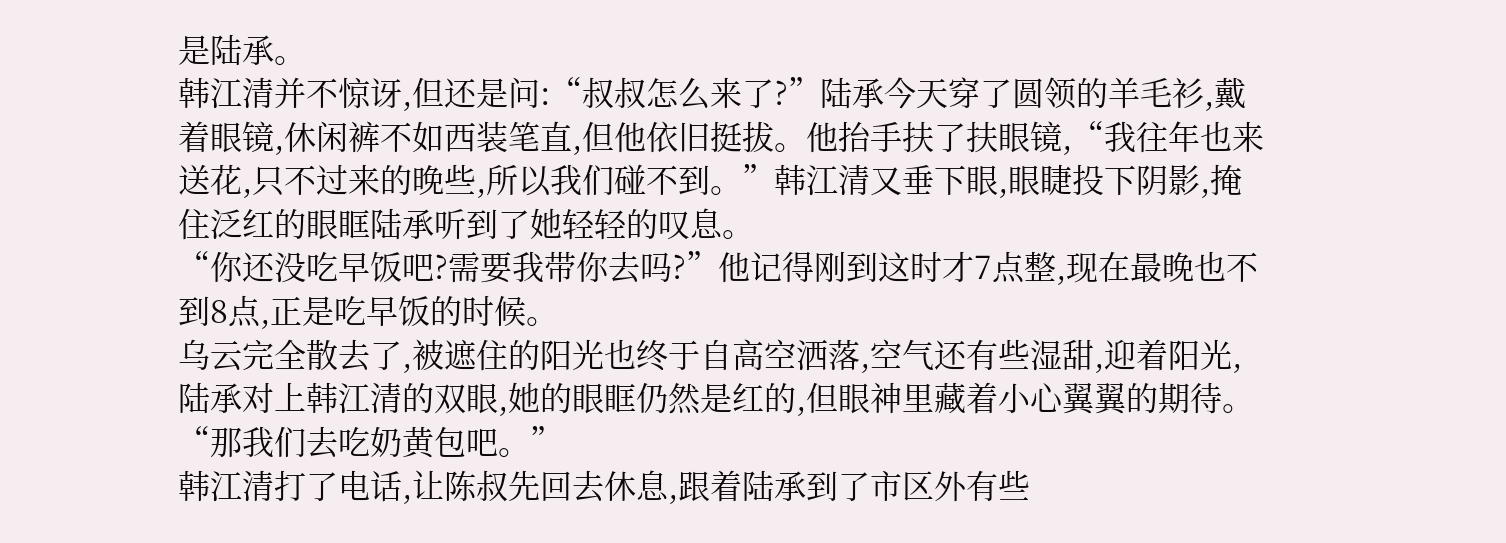是陆承。
韩江清并不惊讶,但还是问:“叔叔怎么来了?”陆承今天穿了圆领的羊毛衫,戴着眼镜,休闲裤不如西装笔直,但他依旧挺拔。他抬手扶了扶眼镜,“我往年也来送花,只不过来的晚些,所以我们碰不到。”韩江清又垂下眼,眼睫投下阴影,掩住泛红的眼眶陆承听到了她轻轻的叹息。
“你还没吃早饭吧?需要我带你去吗?”他记得刚到这时才7点整,现在最晚也不到8点,正是吃早饭的时候。
乌云完全散去了,被遮住的阳光也终于自高空洒落,空气还有些湿甜,迎着阳光,陆承对上韩江清的双眼,她的眼眶仍然是红的,但眼神里藏着小心翼翼的期待。“那我们去吃奶黄包吧。”
韩江清打了电话,让陈叔先回去休息,跟着陆承到了市区外有些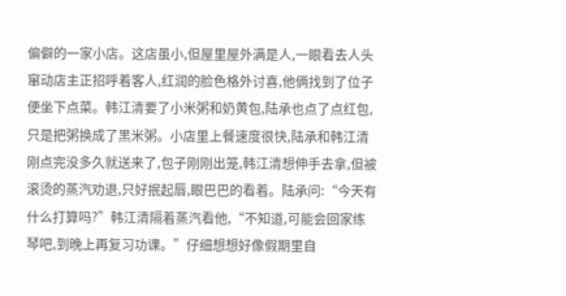偏僻的一家小店。这店虽小,但屋里屋外满是人,一眼看去人头窜动店主正招呼着客人,红润的脸色格外讨喜,他俩找到了位子便坐下点菜。韩江清要了小米粥和奶黄包,陆承也点了点红包,只是把粥换成了黑米粥。小店里上餐速度很快,陆承和韩江清刚点完没多久就送来了,包子刚刚出笼,韩江清想伸手去拿,但被滚烫的蒸汽劝退,只好抿起唇,眼巴巴的看着。陆承问:“今天有什么打算吗?”韩江清隔着蒸汽看他,“不知道,可能会回家练琴吧,到晚上再复习功课。”仔细想想好像假期里自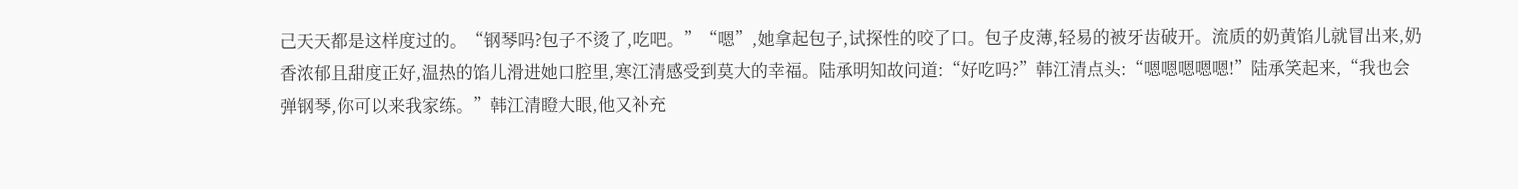己天天都是这样度过的。“钢琴吗?包子不烫了,吃吧。”“嗯”,她拿起包子,试探性的咬了口。包子皮薄,轻易的被牙齿破开。流质的奶黄馅儿就冒出来,奶香浓郁且甜度正好,温热的馅儿滑进她口腔里,寒江清感受到莫大的幸福。陆承明知故问道:“好吃吗?”韩江清点头:“嗯嗯嗯嗯嗯!”陆承笑起来,“我也会弹钢琴,你可以来我家练。”韩江清瞪大眼,他又补充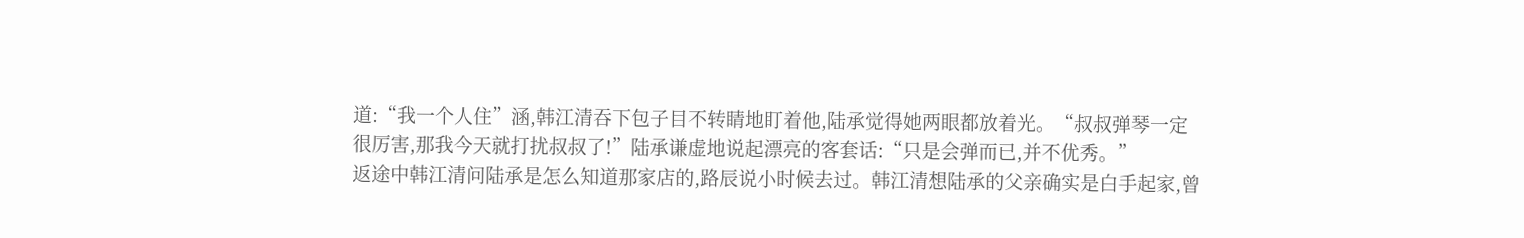道:“我一个人住”涵,韩江清吞下包子目不转睛地盯着他,陆承觉得她两眼都放着光。“叔叔弹琴一定很厉害,那我今天就打扰叔叔了!”陆承谦虚地说起漂亮的客套话:“只是会弹而已,并不优秀。”
返途中韩江清问陆承是怎么知道那家店的,路辰说小时候去过。韩江清想陆承的父亲确实是白手起家,曾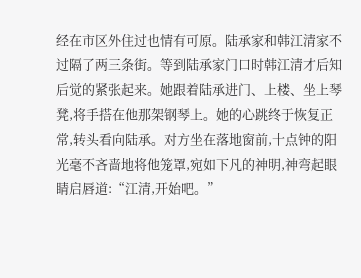经在市区外住过也情有可原。陆承家和韩江清家不过隔了两三条街。等到陆承家门口时韩江清才后知后觉的紧张起来。她跟着陆承进门、上楼、坐上琴凳,将手搭在他那架钢琴上。她的心跳终于恢复正常,转头看向陆承。对方坐在落地窗前,十点钟的阳光毫不吝啬地将他笼罩,宛如下凡的神明,神弯起眼睛启唇道:“江清,开始吧。”